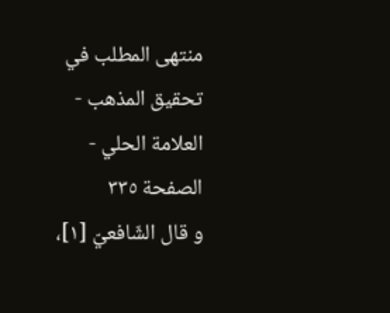منتهى المطلب في تحقيق المذهب - العلامة الحلي - الصفحة ٣٣٥
و قال الشّافعيّ [١]،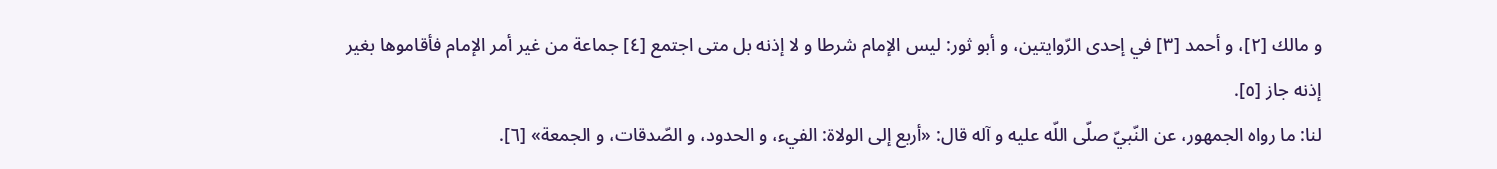و مالك [٢]، و أحمد [٣] في إحدى الرّوايتين، و أبو ثور: ليس الإمام شرطا و لا إذنه بل متى اجتمع [٤] جماعة من غير أمر الإمام فأقاموها بغير إذنه جاز [٥].
لنا: ما رواه الجمهور، عن النّبيّ صلّى اللّه عليه و آله قال: «أربع إلى الولاة: الفيء، و الحدود، و الصّدقات، و الجمعة» [٦].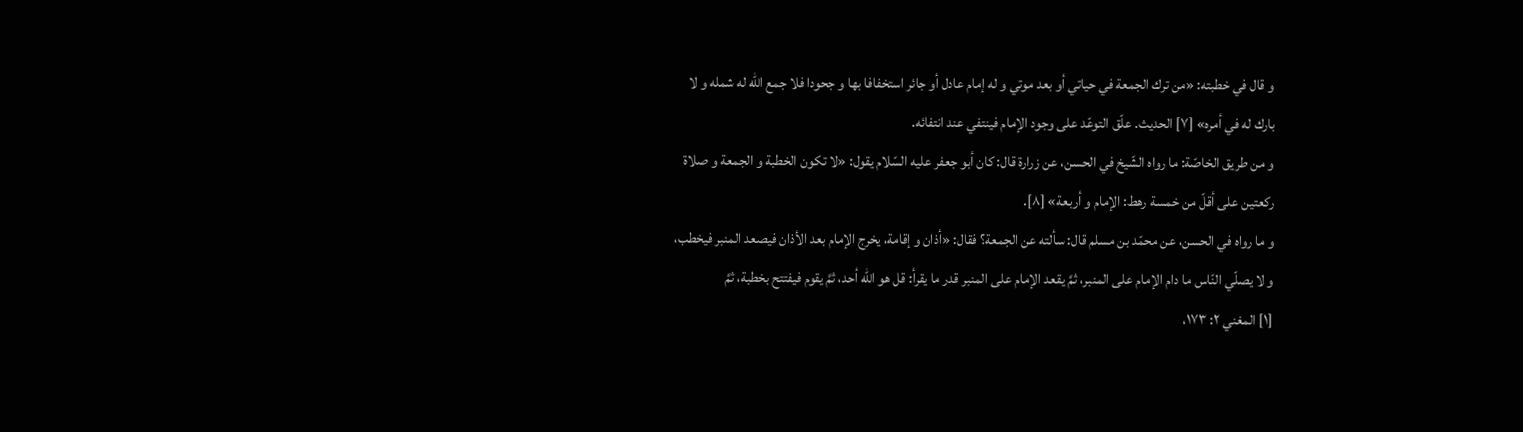و قال في خطبته: «من ترك الجمعة في حياتي أو بعد موتي و له إمام عادل أو جائر استخفافا بها و جحودا فلا جمع اللّه له شمله و لا بارك له في أمره» [٧] الحديث. علّق التوعّد على وجود الإمام فينتفي عند انتفائه.
و من طريق الخاصّة: ما رواه الشّيخ في الحسن، عن زرارة قال: كان أبو جعفر عليه السّلام يقول: «لا تكون الخطبة و الجمعة و صلاة ركعتين على أقلّ من خمسة رهط: الإمام و أربعة» [٨].
و ما رواه في الحسن، عن محمّد بن مسلم قال: سألته عن الجمعة؟ فقال: «أذان و إقامة، يخرج الإمام بعد الأذان فيصعد المنبر فيخطب، و لا يصلّي النّاس ما دام الإمام على المنبر، ثمَّ يقعد الإمام على المنبر قدر ما يقرأ: قل هو اللّه أحد، ثمَّ يقوم فيفتتح بخطبة، ثمَّ
[١] المغني ٢: ١٧٣،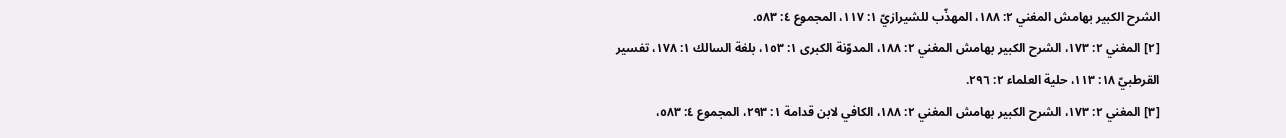الشرح الكبير بهامش المغني ٢: ١٨٨، المهذّب للشيرازيّ ١: ١١٧، المجموع ٤: ٥٨٣.
[٢] المغني ٢: ١٧٣، الشرح الكبير بهامش المغني ٢: ١٨٨، المدوّنة الكبرى ١: ١٥٣، بلغة السالك ١: ١٧٨، تفسير القرطبيّ ١٨: ١١٣، حلية العلماء ٢: ٢٩٦.
[٣] المغني ٢: ١٧٣، الشرح الكبير بهامش المغني ٢: ١٨٨، الكافي لابن قدامة ١: ٢٩٣، المجموع ٤: ٥٨٣،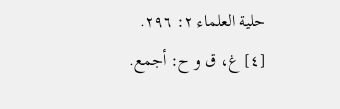حلية العلماء ٢: ٢٩٦.
[٤] غ، ق و ح: أجمع.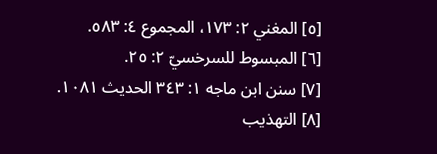[٥] المغني ٢: ١٧٣، المجموع ٤: ٥٨٣.
[٦] المبسوط للسرخسيّ ٢: ٢٥.
[٧] سنن ابن ماجه ١: ٣٤٣ الحديث ١٠٨١.
[٨] التهذيب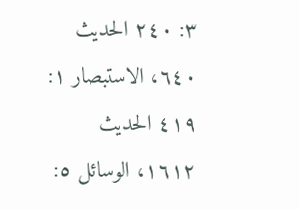٣: ٢٤٠ الحديث ٦٤٠، الاستبصار ١: ٤١٩ الحديث ١٦١٢، الوسائل ٥: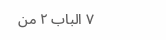٧ الباب ٢ من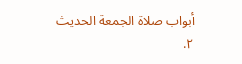أبواب صلاة الجمعة الحديث ٢.